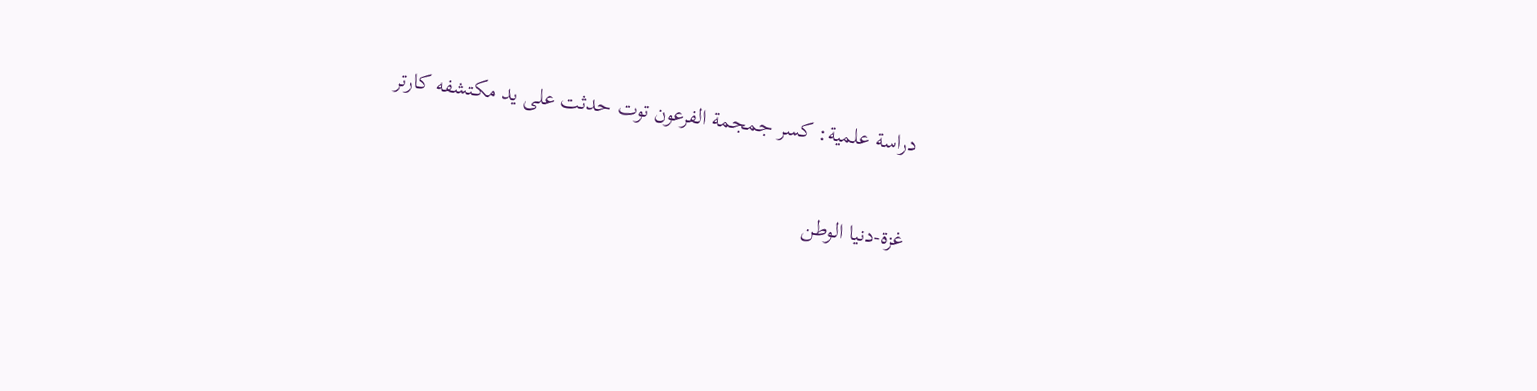دراسة علمية: كسر جمجمة الفرعون توت حدثت على يد مكتشفه كارتر

غزة-دنيا الوطن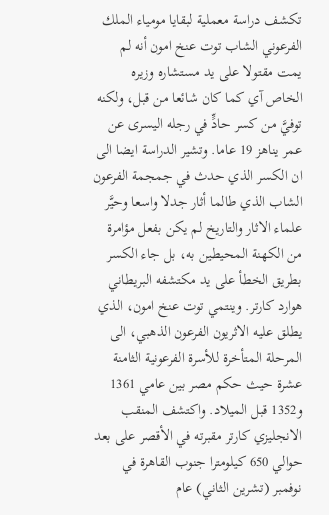تكشف دراسة معملية لبقايا مومياء الملك الفرعوني الشاب توت عنخ امون أنه لم يمت مقتولا على يد مستشاره وزيره الخاص آي كما كان شائعا من قبل، ولكنه توفيَّ من كسر حادٍّ في رجله اليسرى عن عمر يناهز 19 عاما. وتشير الدراسة ايضا الى ان الكسر الذي حدث في جمجمة الفرعون الشاب الذي طالما أثار جدلا واسعا وحيَّر علماء الاثار والتاريخ لم يكن بفعل مؤامرة من الكهنة المحيطين به، بل جاء الكسر بطريق الخطأ على يد مكتشفه البريطاني هوارد كارتر. وينتمي توت عنخ امون، الذي يطلق عليه الاثريون الفرعون الذهبي، الى المرحلة المتأخرة للأسرة الفرعونية الثامنة عشرة حيث حكم مصر بين عامي 1361 و1352 قبل الميلاد. واكتشف المنقب الانجليزي كارتر مقبرته في الأقصر على بعد حوالي 650 كيلومترا جنوب القاهرة في نوفمبر (تشرين الثاني) عام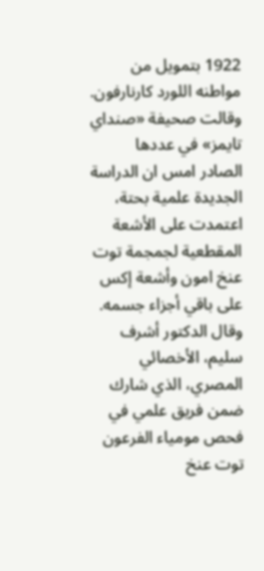1922 بتمويل من مواطنه اللورد كارنارفون. وقالت صحيفة «صنداي تايمز» في عددها الصادر امس ان الدراسة الجديدة علمية بحتة، اعتمدت على الأشعة المقطعية لجمجمة توت عنخ امون وأشعة إكس على باقي أجزاء جسمه. وقال الدكتور أشرف سليم، الأخصائي المصري، الذي شارك ضمن فريق علمي في فحص مومياء الفرعون توت عنخ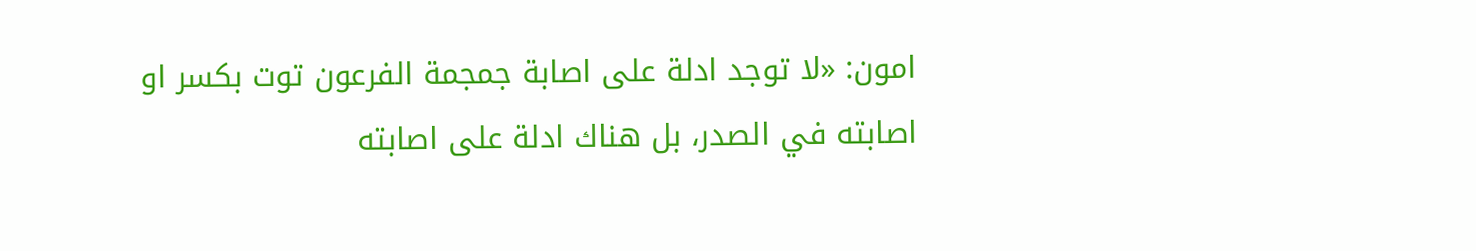امون: «لا توجد ادلة على اصابة جمجمة الفرعون توت بكسر او اصابته في الصدر، بل هناك ادلة على اصابته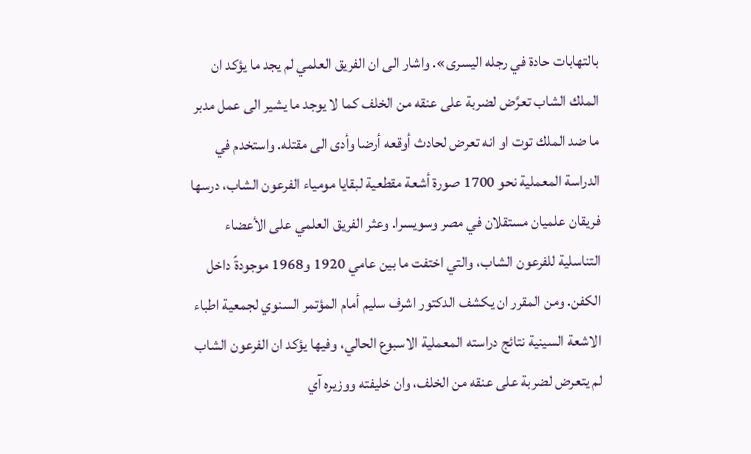بالتهابات حادة في رجله اليسرى». واشار الى ان الفريق العلمي لم يجد ما يؤكد ان الملك الشاب تعرَّض لضربة على عنقه من الخلف كما لا يوجد ما يشير الى عمل مدبر ما ضد الملك توت او انه تعرض لحادث أوقعه أرضا وأدى الى مقتله. واستخدم في الدراسة المعملية نحو 1700 صورة أشعة مقطعية لبقايا مومياء الفرعون الشاب، درسها فريقان علميان مستقلان في مصر وسويسرا. وعثر الفريق العلمي على الأعضاء التناسلية للفرعون الشاب، والتي اختفت ما بين عامي 1920 و1968 موجودةً داخل الكفن. ومن المقرر ان يكشف الدكتور اشرف سليم أمام المؤتمر السنوي لجمعية اطباء الاشعة السينية نتائج دراسته المعملية الاسبوع الحالي، وفيها يؤكد ان الفرعون الشاب لم يتعرض لضربة على عنقه من الخلف، وان خليفته ووزيره آي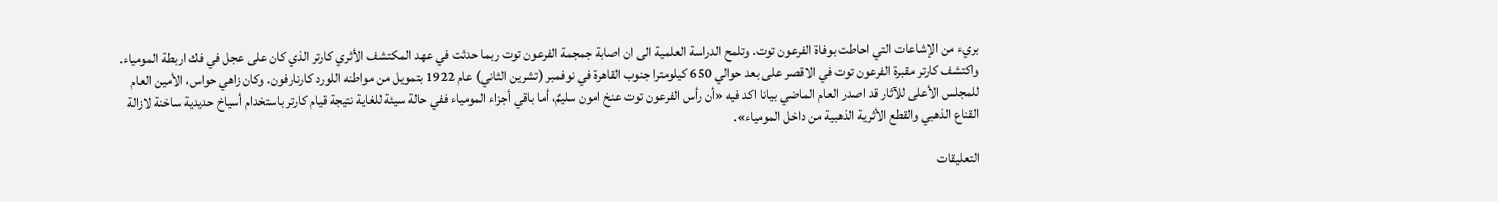بريء من الإشاعات التي احاطت بوفاة الفرعون توت. وتلمح الدراسة العلمية الى ان اصابة جمجمة الفرعون توت ربما حدثت في عهد المكتشف الأثري كارتر الذي كان على عجل في فك اربطة المومياء. واكتشف كارتر مقبرة الفرعون توت في الاقصر على بعد حوالي 650 كيلومترا جنوب القاهرة في نوفمبر (تشرين الثاني) عام 1922 بتمويل من مواطنه اللورد كارنارفون. وكان زاهي حواس، الأمين العام للمجلس الأعلى للآثار قد اصدر العام الماضي بيانا اكد فيه «أن رأس الفرعون توت عنخ امون سليمٌ، أما باقي أجزاء المومياء ففي حالة سيئة للغاية نتيجة قيام كارتر باستخدام أسياخ حديدية ساخنة لازالة القناع الذهبي والقطع الأثرية الذهبية من داخل المومياء».

التعليقات